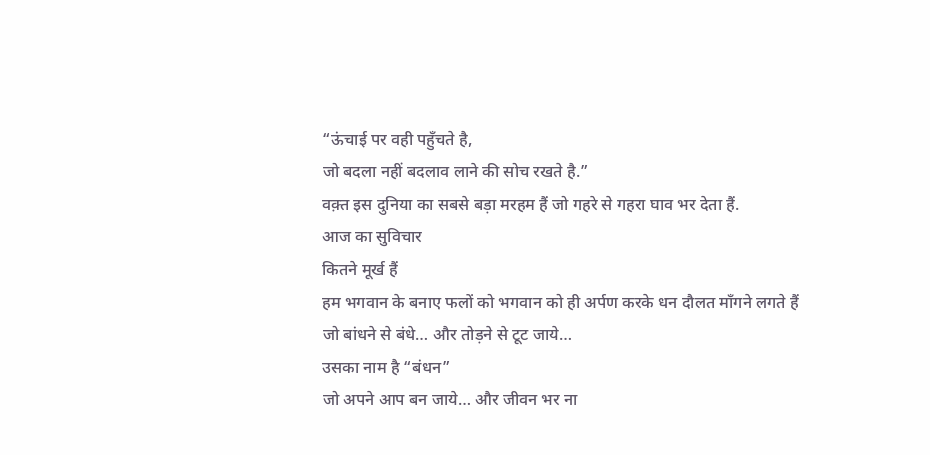“ऊंचाई पर वही पहुँचते है,
जो बदला नहीं बदलाव लाने की सोच रखते है.”
वक़्त इस दुनिया का सबसे बड़ा मरहम हैं जो गहरे से गहरा घाव भर देता हैं.
आज का सुविचार
कितने मूर्ख हैं
हम भगवान के बनाए फलों को भगवान को ही अर्पण करके धन दौलत माँगने लगते हैं
जो बांधने से बंधे… और तोड़ने से टूट जाये…
उसका नाम है “बंधन”
जो अपने आप बन जाये… और जीवन भर ना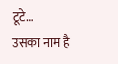टूटे…
उसका नाम है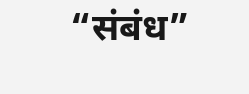“संबंध”